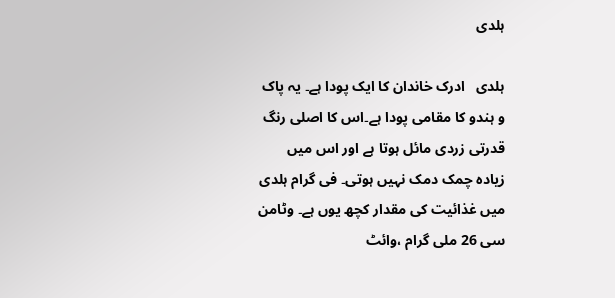ہلدی

ہلدی   ادرک خاندان کا ایک پودا ہے۔ یہ پاک و ہندو کا مقامی پودا ہے۔اس کا اصلی رنگ قدرتی زردی مائل ہوتا ہے اور اس میں زیادہ چمک دمک نہیں ہوتی۔ فی گرام ہلدی میں غذائیت کی مقدار کچھ یوں ہے۔ وٹامن سی 26 ملی گرام ،وائٹ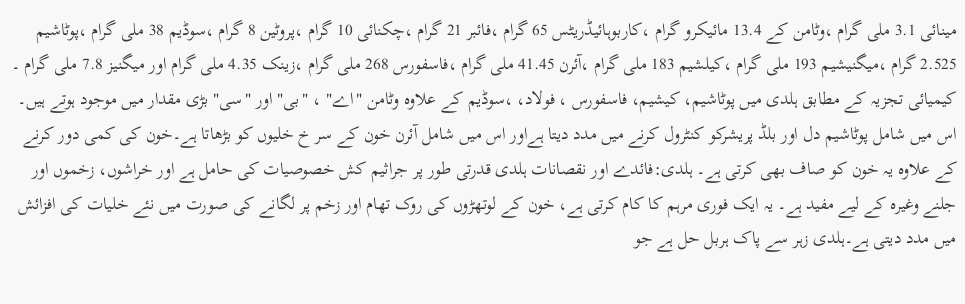مینائی 3.1 ملی گرام ،وٹامن کے 13.4 مائیکرو گرام ،کاربوہائیڈریٹس 65 گرام ،فائبر 21 گرام ،چکنائی 10 گرام ،پروٹین 8 گرام ،سوڈیم 38 ملی گرام ،پوٹاشیم 2.525 گرام ،میگنیشیم 193 ملی گرام ،کیلشیم 183 ملی گرام ،آئرن 41.45 ملی گرام ،فاسفورس 268 ملی گرام ،زینک 4.35 ملی گرام اور میگنیز 7.8 ملی گرام ۔ کیمیائی تجزیہ کے مطابق ہلدی میں پوٹاشیم، کیشیم، فاسفورس ، فولاد، ،سوڈیم کے علاوہ وٹامن "اے" ، "بی" اور "سی" بڑی مقدار میں موجود ہوتے ہیں۔ اس میں شامل پوٹاشیم دل اور بلڈ پریشرکو کنٹرول کرنے میں مدد دیتا ہےاور اس میں شامل آئرن خون کے سر خ خلیوں کو بڑھاتا ہے۔خون کی کمی دور کرنے کے علاوہ یہ خون کو صاف بھی کرتی ہے۔ ہلدی:فائدے اور نقصانات ہلدی قدرتی طور پر جراثیم کش خصوصیات کی حامل ہے اور خراشوں، زخموں اور جلنے وغیرہ کے لیے مفید ہے۔ یہ ایک فوری مرہم کا کام کرتی ہے، خون کے لوتھڑوں کی روک تھام اور زخم پر لگانے کی صورت میں نئے خلیات کی افزائش میں مدد دیتی ہے۔ہلدی زہر سے پاک ہربل حل ہے جو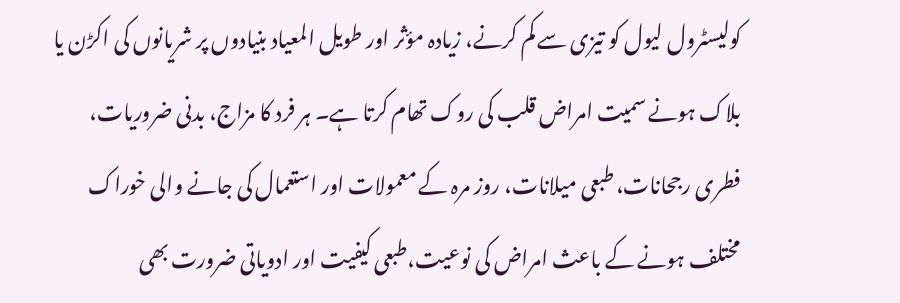کولیسٹرول لیول کو تیزی سے کم کرنے، زیادہ مؤثر اور طویل المعیاد بنیادوں پر شریانوں کی اکڑن یا بلاک ہونے سمیت امراض قلب کی روک تھام کرتا ہے۔ ہر فرد کا مزاج، بدنی ضروریات، فطری رجحانات، طبعی میلانات، روز مرہ کے معمولات اور استعمال کی جانے والی خوراک مختلف ہونے کے باعث امراض کی نوعیت،طبعی کیفیت اور ادویاتی ضرورت بھی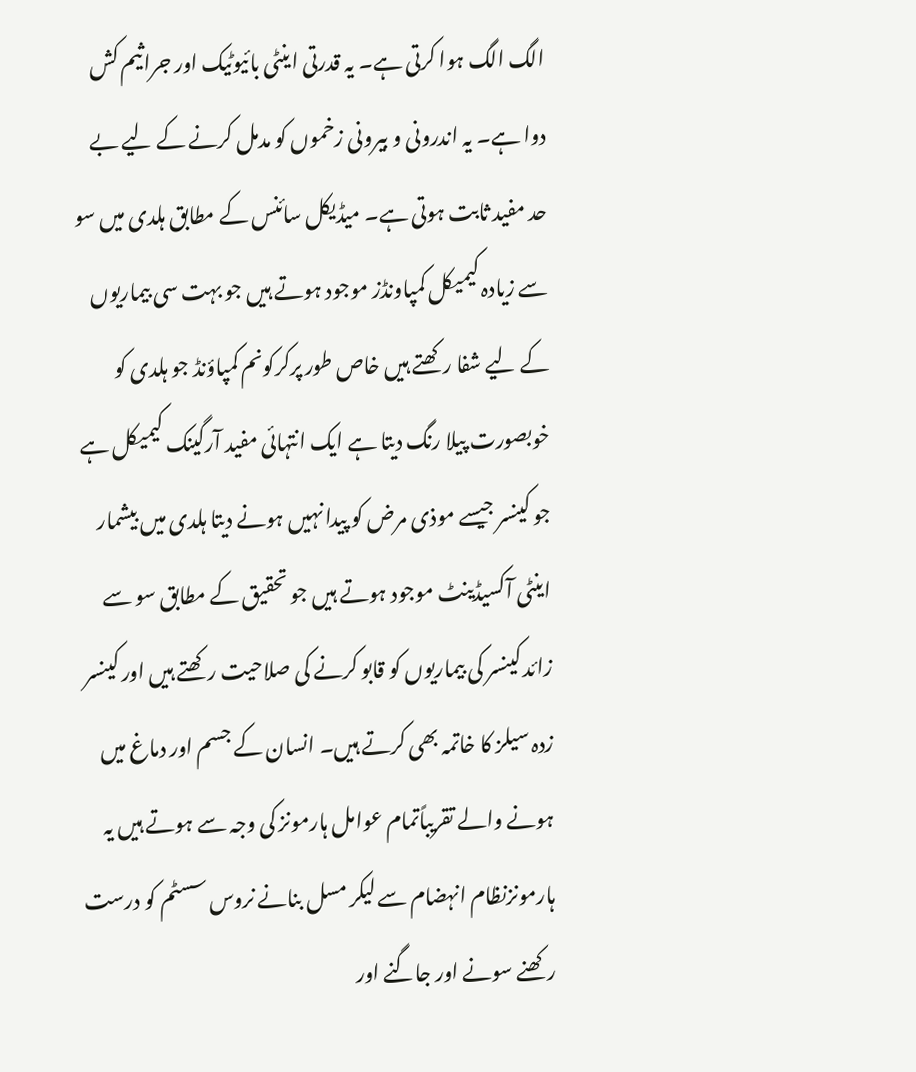الگ الگ ہوا کرتی ہے۔ یہ قدرتی اینٹی بائیوٹیک اور جراثیم کش دوا ہے۔ یہ اندرونی و بیرونی زخموں کو مدمل کرنے کے لیے بے حد مفید ثابت ہوتی ہے۔ میڈیکل سائنس کے مطابق ہلدی میں سو سے زیادہ کیمیکل کمپاونڈز موجود ہوتے ہیں جو بہت سی بیماریوں کے لیے شفا رکھتے ہیں خاص طور پرکرکونم کمپاؤنڈ جو ہلدی کو خوبصورت پیلا رنگ دیتا ہے ایک انتہائی مفید آرگینک کیمیکل ہے جو کینسر جیسے موذی مرض کو پیدا نہیں ہونے دیتا ہلدی میں بیشمار اینٹی آکسیڈینٹ موجود ہوتے ہیں جو تحقیق کے مطابق سو سے زائد کینسر کی بیماریوں کو قابو کرنے کی صلاحیت رکھتے ہیں اور کینسر زدہ سیلز کا خاتمہ بھی کرتے ہیں۔ انسان کے جسم اور دماغ میں ہونے والے تقریباًتمام عوامل ہارمونز کی وجہ سے ہوتے ہیں یہ ہارمونزنظام انہضام سے لیکر مسل بنانے نروس سسٹم کو درست رکھنے سونے اور جاگنے اور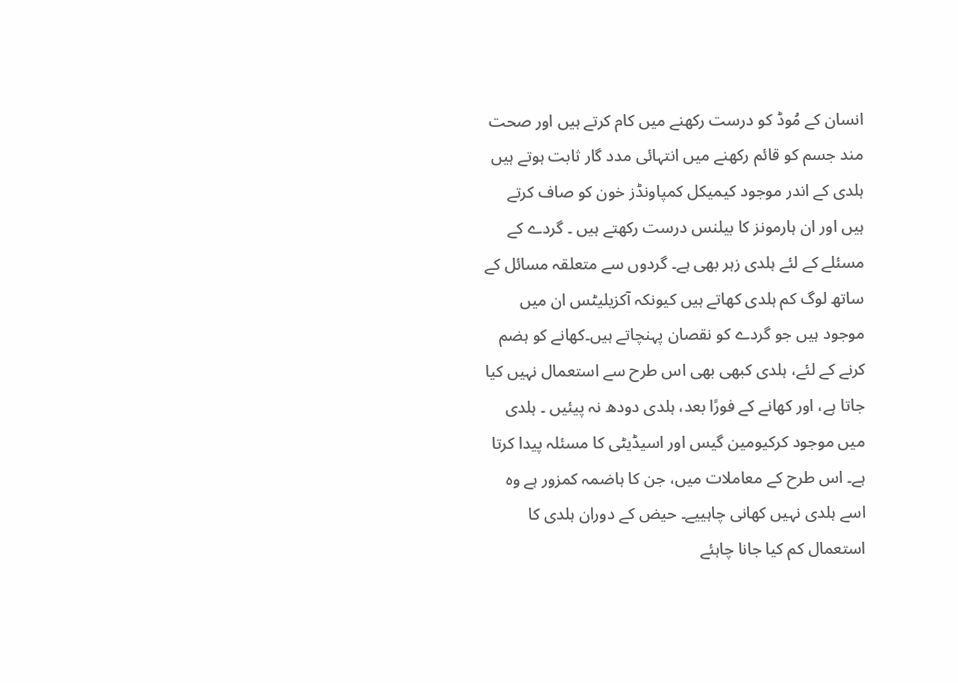انسان کے مُوڈ کو درست رکھنے میں کام کرتے ہیں اور صحت مند جسم کو قائم رکھنے میں انتہائی مدد گار ثابت ہوتے ہیں ہلدی کے اندر موجود کیمیکل کمپاونڈز خون کو صاف کرتے ہیں اور ان ہارمونز کا بیلنس درست رکھتے ہیں ۔ گردے کے مسئلے کے لئے ہلدی زہر بھی ہے۔ گردوں سے متعلقہ مسائل کے ساتھ لوگ کم ہلدی کھاتے ہیں کیونکہ آکزیلیٹس ان میں موجود ہیں جو گردے کو نقصان پہنچاتے ہیں۔کھانے کو ہضم کرنے کے لئے، ہلدی کبھی بھی اس طرح سے استعمال نہیں کیا جاتا ہے، اور کھانے کے فورًا بعد، ہلدی دودھ نہ پیئیں ۔ ہلدی میں موجود کرکیومین گیس اور اسیڈیٹی کا مسئلہ پیدا کرتا ہے۔ اس طرح کے معاملات میں، جن کا ہاضمہ کمزور ہے وہ اسے ہلدی نہیں کھانی چاہییے۔ حیض کے دوران ہلدی کا استعمال کم کیا جانا چاہئے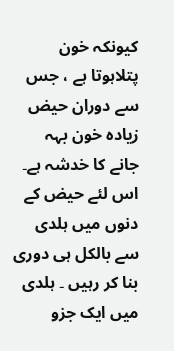کیونکہ خون پتلاہوتا ہے ، جس سے دوران حیض زیادہ خون بہہ جانے کا خدشہ ہے۔ اس لئے حیض کے دنوں میں ہلدی سے بالکل ہی دوری بنا کر رہیں ۔ ہلدی میں ایک جزو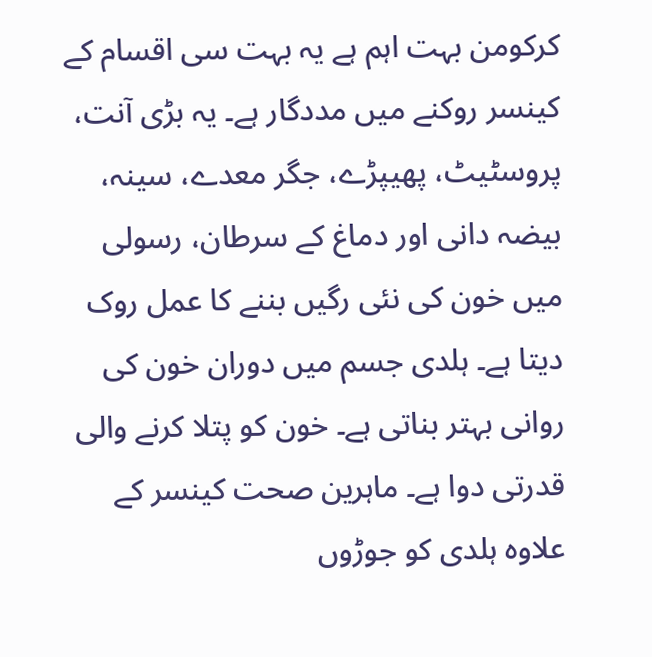کرکومن بہت اہم ہے یہ بہت سی اقسام کے کینسر روکنے میں مددگار ہے۔ یہ بڑی آنت، پروسٹیٹ، پھیپڑے، جگر معدے، سینہ، بیضہ دانی اور دماغ کے سرطان، رسولی میں خون کی نئی رگیں بننے کا عمل روک دیتا ہے۔ ہلدی جسم میں دوران خون کی روانی بہتر بناتی ہے۔ خون کو پتلا کرنے والی قدرتی دوا ہے۔ ماہرین صحت کینسر کے علاوہ ہلدی کو جوڑوں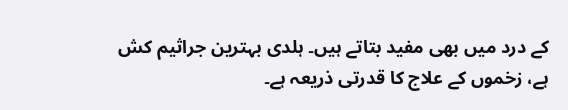کے درد میں بھی مفید بتاتے ہیں۔ ہلدی بہترین جراثیم کش ہے، زخموں کے علاج کا قدرتی ذریعہ ہے۔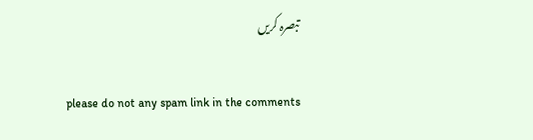تبصرہ کریں

please do not any spam link in the comments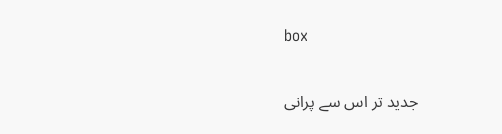box

جدید تر اس سے پرانی